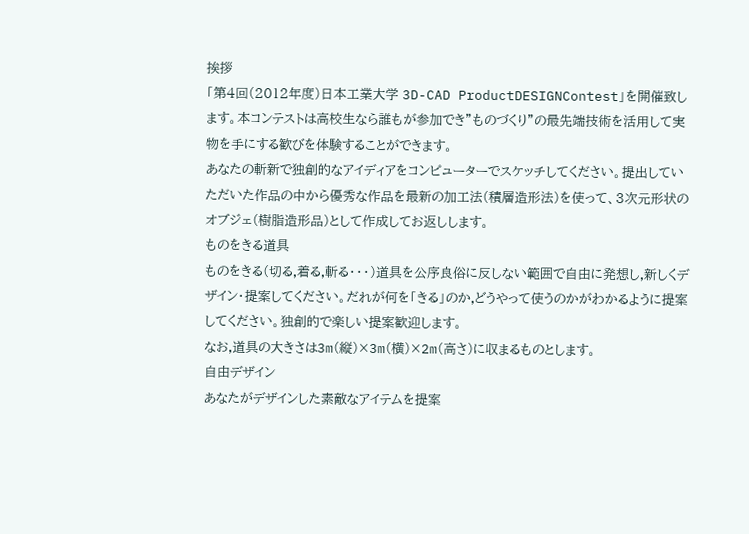挨拶
「第4回(2012年度)日本工業大学 3D-CAD ProductDESIGNContest」を開催致します。本コンテストは高校生なら誰もが参加でき”ものづくり”の最先端技術を活用して実物を手にする歓びを体験することができます。
あなたの斬新で独創的なアイディアをコンピューターでスケッチしてください。提出していただいた作品の中から優秀な作品を最新の加工法(積層造形法)を使って、3次元形状のオブジェ(樹脂造形品)として作成してお返しします。
ものをきる道具
ものをきる(切る,着る,斬る・・・)道具を公序良俗に反しない範囲で自由に発想し,新しくデザイン・提案してください。だれが何を「きる」のか,どうやって使うのかがわかるように提案してください。独創的で楽しい提案歓迎します。
なお,道具の大きさは3m(縦)×3m(横)×2m(高さ)に収まるものとします。
自由デザイン
あなたがデザインした素敵なアイテムを提案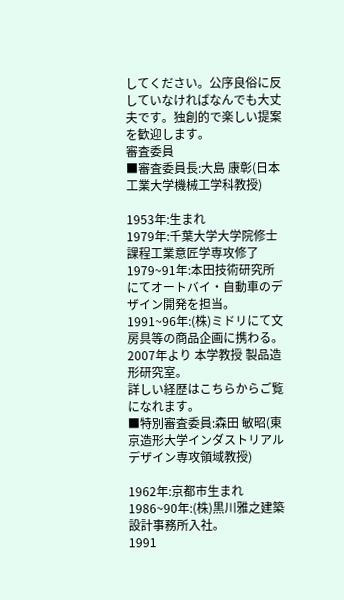してください。公序良俗に反していなければなんでも大丈夫です。独創的で楽しい提案を歓迎します。
審査委員
■審査委員長:大島 康彰(日本工業大学機械工学科教授)

1953年:生まれ
1979年:千葉大学大学院修士課程工業意匠学専攻修了
1979~91年:本田技術研究所にてオートバイ・自動車のデザイン開発を担当。
1991~96年:(株)ミドリにて文房具等の商品企画に携わる。
2007年より 本学教授 製品造形研究室。
詳しい経歴はこちらからご覧になれます。
■特別審査委員:森田 敏昭(東京造形大学インダストリアルデザイン専攻領域教授)

1962年:京都市生まれ
1986~90年:(株)黒川雅之建築設計事務所入社。
1991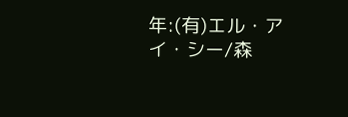年:(有)エル・アイ・シー/森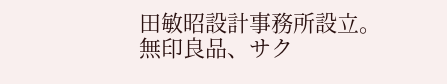田敏昭設計事務所設立。
無印良品、サク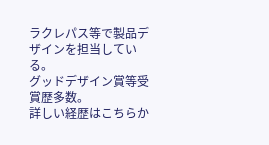ラクレパス等で製品デザインを担当している。
グッドデザイン賞等受賞歴多数。
詳しい経歴はこちらか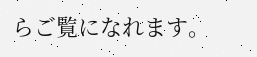らご覧になれます。